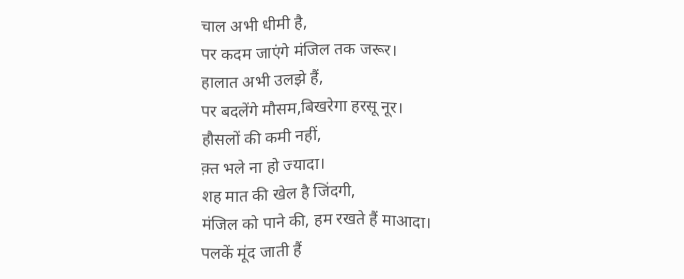चाल अभी धीमी है,
पर कदम जाएंगे मंजिल तक जरूर।
हालात अभी उलझे हैं,
पर बदलेंगे मौसम,बिखरेगा हरसू नूर।
हौसलों की कमी नहीं,
क़्त भले ना हो ज्यादा।
शह मात की खेल है जिंदगी,
मंजिल को पाने की, हम रखते हैं माआदा।
पलकें मूंद जाती हैं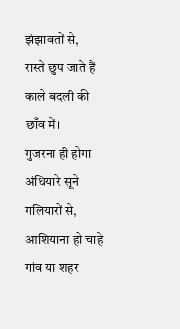झंझावतों से,
रास्ते छुप जाते हैं काले बदली की छाँव में।
गुजरना ही होगा अंधियारे सूने गलियारों से,
आशियाना हो चाहे गांव या शहर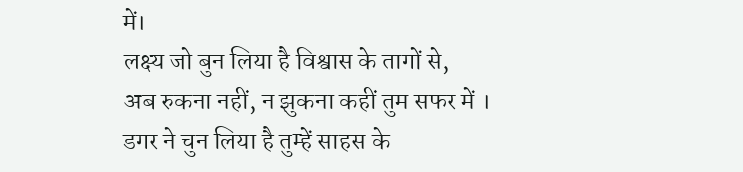में।
लक्ष्य जो बुन लिया है विश्वास के तागों से,
अब रुकना नहीं, न झुकना कहीं तुम सफर में ।
डगर ने चुन लिया है तुम्हें साहस के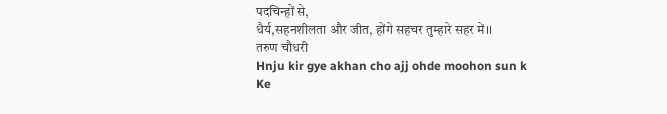पदचिन्हों से,
धैर्य,सहनशीलता और जीत, होंगे सहचर तुम्हारे सहर में।।
तरुण चौधरी
Hnju kir gye akhan cho ajj ohde moohon sun k
Ke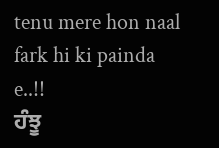tenu mere hon naal fark hi ki painda e..!!
ਹੰਝੂ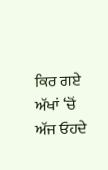ਕਿਰ ਗਏ ਅੱਖਾਂ ‘ਚੋਂ ਅੱਜ ਓਹਦੇ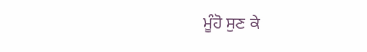ਮੂੰਹੋ ਸੁਣ ਕੇ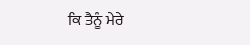ਕਿ ਤੈਨੂੰ ਮੇਰੇ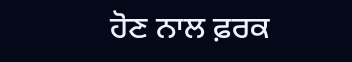ਹੋਣ ਨਾਲ ਫ਼ਰਕ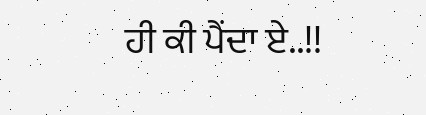ਹੀ ਕੀ ਪੈਂਦਾ ਏ..!!